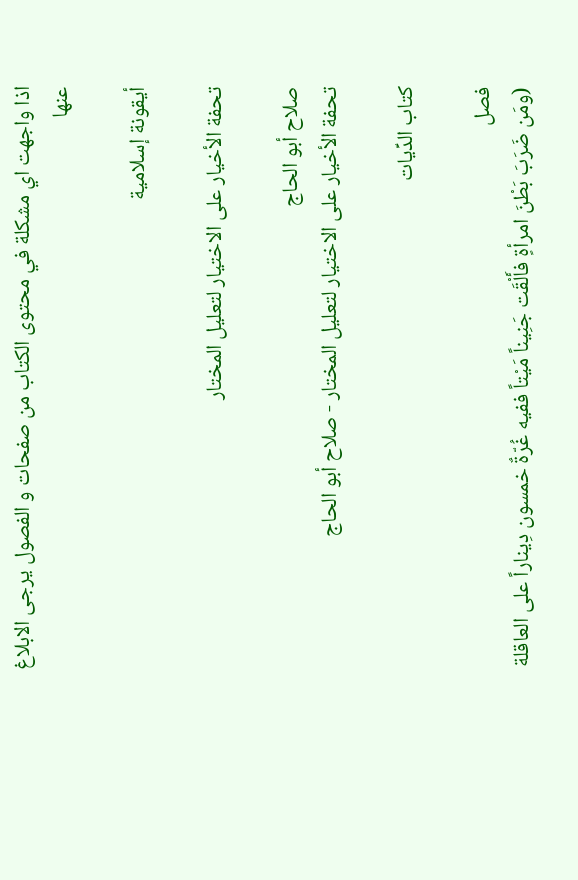اذا واجهت اي مشكلة في محتوى الكتاب من صفحات و الفصول يرجى الابلاغ عنها

أيقونة إسلامية

تحفة الأخيار على الاختيار لتعليل المختار

صلاح أبو الحاج
تحفة الأخيار على الاختيار لتعليل المختار - صلاح أبو الحاج

كتاب الدِّيات

فصل
(ومَن ضَرَبَ بَطْنَ امرأةٍ فأَلْقَت جَنِيناً مَيْتاً ففيه غُرّةٌ خمسون دِيناراً على العاقلة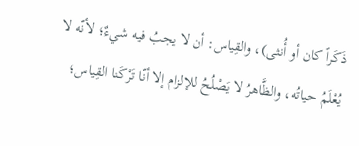ذَكَراً كان أو أُنثى)، والقِياس: أن لا يجبُ فيه شيءٌ؛ لأنّه لا يُعْلَمُ حياتُه، والظَّاهرُ لا يَصْلُحُ للإلزام إلا أنّا تَرْكَنا القِياس؛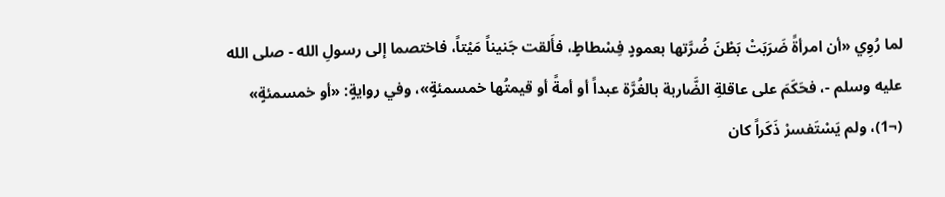لما رُوِي «أن امرأةً ضَرَبَتْ بَطْنَ ضُرَّتها بعمودٍ فِسْطاطٍ، فأَلقت جَنيناً مَيْتاً، فاختصما إلى رسولِ الله - صلى الله عليه وسلم -، فحَكَمَ على عاقلةِ الضَّاربة بالغُرَّة عبداً أو أمةً أو قيمتُها خمسمئةٍ»، وفي روايةٍ: «أو خمسمئةٍ» (¬1)، ولم يَسْتَفسرْ ذَكَراً كان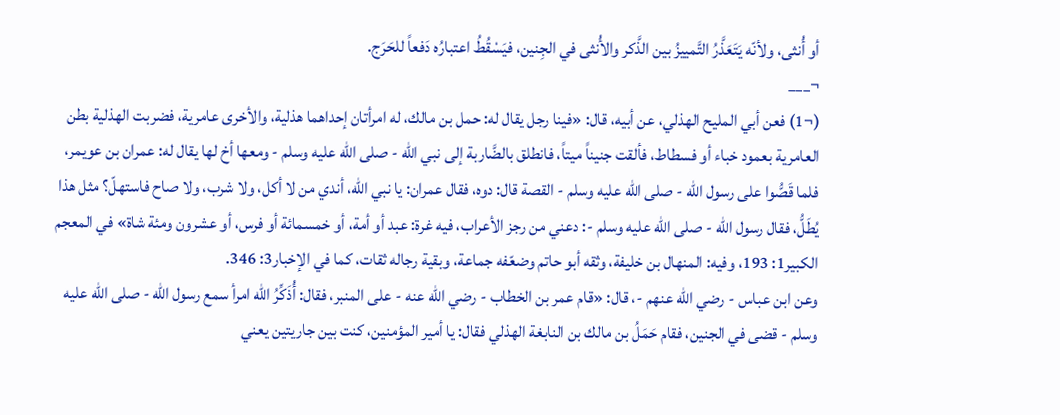أو أُنثى، ولأنّه يَتَعَذَّرُ التَّمييزُ بين الذَّكر والأُنثى في الجِنين، فيَسْقُطُ اعتبارُه دَفعاً للحَرَج.
¬___
(¬1) فعن أبي المليح الهذلي، عن أبيه، قال: «فينا رجل يقال له: حمل بن مالك، له امرأتان إحداهما هذلية، والأخرى عامرية، فضربت الهذلية بطن العامرية بعمود خباء أو فسطاط، فألقت جنيناً ميتاً، فانطلق بالضَّاربة إلى نبي الله - صلى الله عليه وسلم - ومعها أخ لها يقال له: عمران بن عويمر، فلما قَصُّوا على رسول الله - صلى الله عليه وسلم - القصة قال: دوه، فقال عمران: يا نبي الله، أندي من لا أكل، ولا شرب، ولا صاح فاستهلّ؟ مثل هذا يُطَلُّ، فقال رسول الله - صلى الله عليه وسلم -: دعني من رجز الأعراب، فيه غرة: عبد أو أمة، أو خمسمائة أو فرس، أو عشرون ومئة شاة» في المعجم الكبير1: 193، وفيه: المنهال بن خليفة، وثقه أبو حاتم وضعّفه جماعة، وبقية رجاله ثقات، كما في الإخبار3: 346.
وعن ابن عباس - رضي الله عنهم -، قال: «قام عمر بن الخطاب - رضي الله عنه - على المنبر، فقال: أُذَكِّرُ الله امرأ سمع رسول الله - صلى الله عليه وسلم - قضى في الجنين، فقام حَمَلُ بن مالك بن النابغة الهذلي فقال: يا أمير المؤمنين، كنت بين جاريتين يعني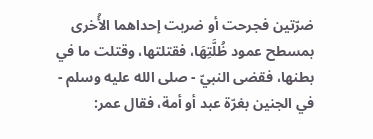ضرّتين فجرحت أو ضربت إحداهما الأُخرى بمسطح عمود ظُلَّتِهَا، فقتلتها، وقتلت ما في بطنها، فقضى النبيّ - صلى الله عليه وسلم - في الجنين بغرّة عبد أو أمة، فقال عمر: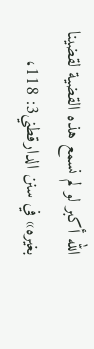الله أكبر لو لم نسمع هذه القضية لقضينا بغيره» في سنن الدارقطني3: 118،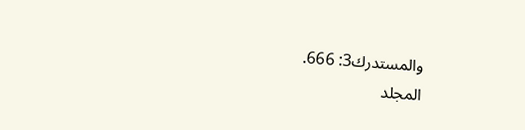والمستدرك3: 666.
المجلد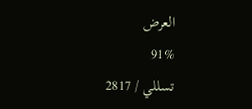العرض
91%
تسللي / 2817